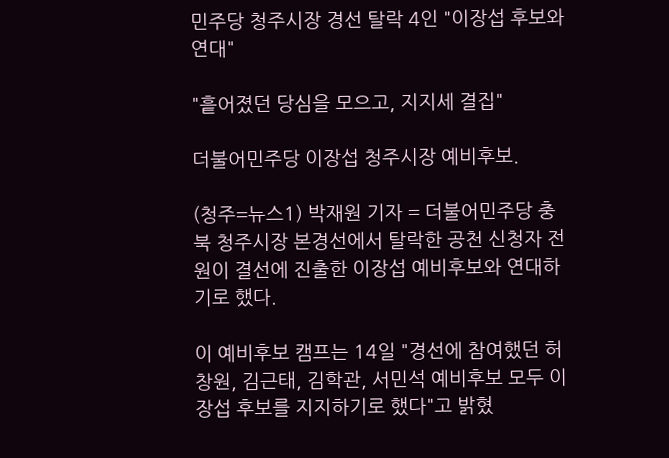민주당 청주시장 경선 탈락 4인 "이장섭 후보와 연대"

"흩어졌던 당심을 모으고, 지지세 결집"

더불어민주당 이장섭 청주시장 예비후보.

(청주=뉴스1) 박재원 기자 = 더불어민주당 충북 청주시장 본경선에서 탈락한 공천 신청자 전원이 결선에 진출한 이장섭 예비후보와 연대하기로 했다.

이 예비후보 캠프는 14일 "경선에 참여했던 허창원, 김근태, 김학관, 서민석 예비후보 모두 이장섭 후보를 지지하기로 했다"고 밝혔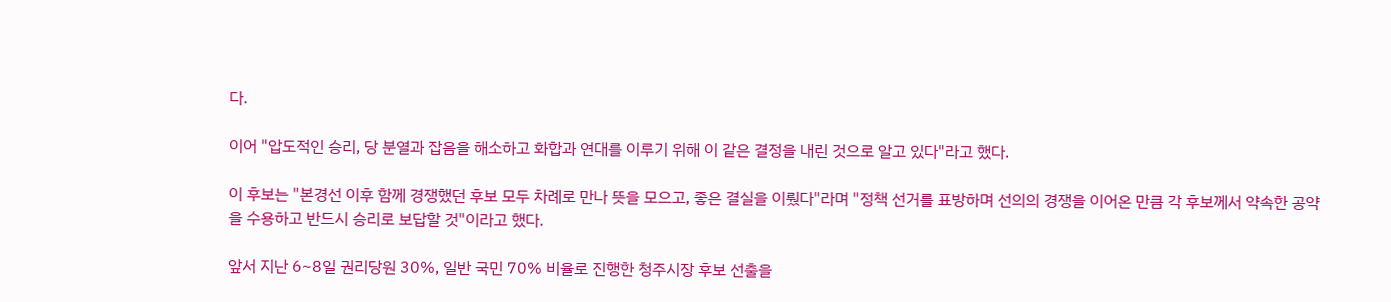다.

이어 "압도적인 승리, 당 분열과 잡음을 해소하고 화합과 연대를 이루기 위해 이 같은 결정을 내린 것으로 알고 있다"라고 했다.

이 후보는 "본경선 이후 함께 경쟁했던 후보 모두 차례로 만나 뜻을 모으고, 좋은 결실을 이뤘다"라며 "정책 선거를 표방하며 선의의 경쟁을 이어온 만큼 각 후보께서 약속한 공약을 수용하고 반드시 승리로 보답할 것"이라고 했다.

앞서 지난 6~8일 권리당원 30%, 일반 국민 70% 비율로 진행한 청주시장 후보 선출을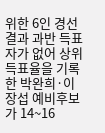위한 6인 경선 결과 과반 득표자가 없어 상위 득표율을 기록한 박완희·이장섭 예비후보가 14~16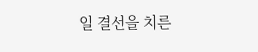일 결선을 치른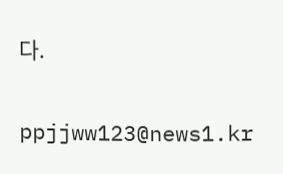다.

ppjjww123@news1.kr